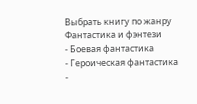Выбрать книгу по жанру
Фантастика и фэнтези
- Боевая фантастика
- Героическая фантастика
-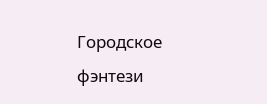Городское фэнтези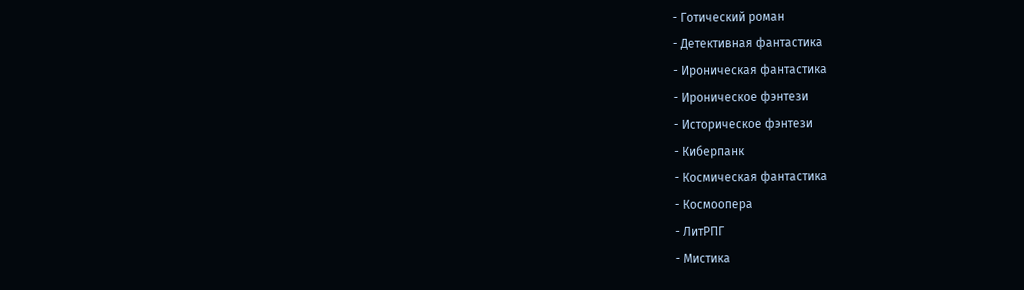- Готический роман
- Детективная фантастика
- Ироническая фантастика
- Ироническое фэнтези
- Историческое фэнтези
- Киберпанк
- Космическая фантастика
- Космоопера
- ЛитРПГ
- Мистика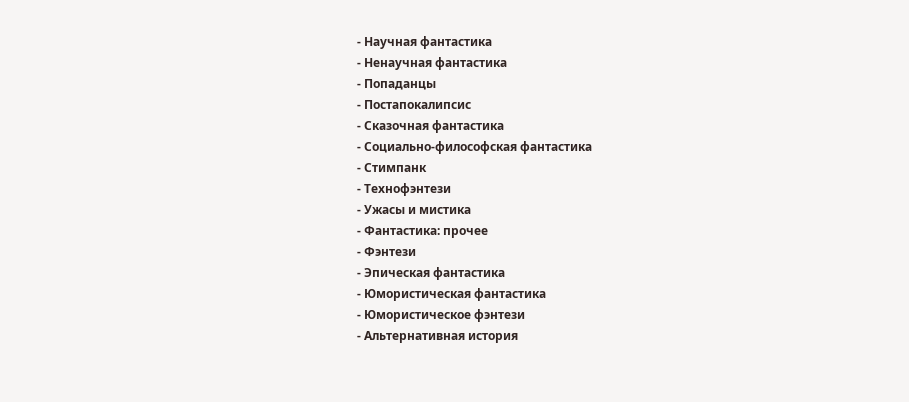- Научная фантастика
- Ненаучная фантастика
- Попаданцы
- Постапокалипсис
- Сказочная фантастика
- Социально-философская фантастика
- Стимпанк
- Технофэнтези
- Ужасы и мистика
- Фантастика: прочее
- Фэнтези
- Эпическая фантастика
- Юмористическая фантастика
- Юмористическое фэнтези
- Альтернативная история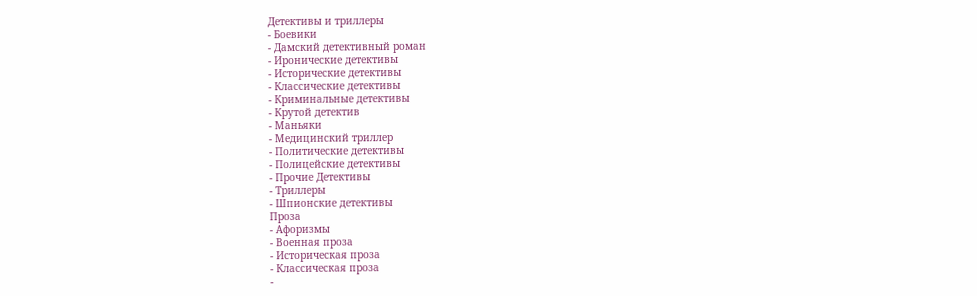Детективы и триллеры
- Боевики
- Дамский детективный роман
- Иронические детективы
- Исторические детективы
- Классические детективы
- Криминальные детективы
- Крутой детектив
- Маньяки
- Медицинский триллер
- Политические детективы
- Полицейские детективы
- Прочие Детективы
- Триллеры
- Шпионские детективы
Проза
- Афоризмы
- Военная проза
- Историческая проза
- Классическая проза
-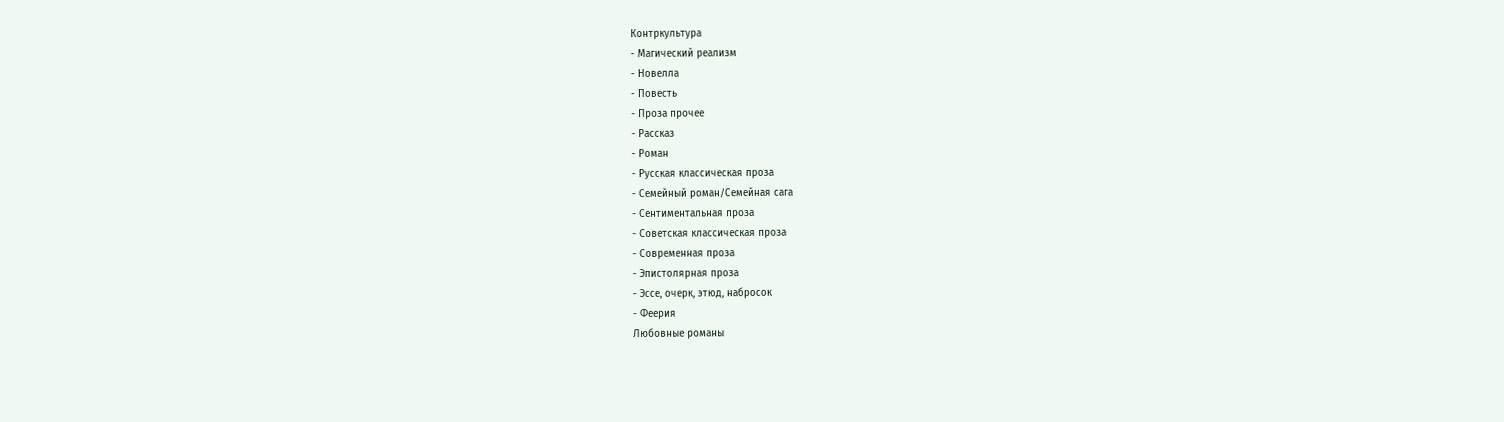Контркультура
- Магический реализм
- Новелла
- Повесть
- Проза прочее
- Рассказ
- Роман
- Русская классическая проза
- Семейный роман/Семейная сага
- Сентиментальная проза
- Советская классическая проза
- Современная проза
- Эпистолярная проза
- Эссе, очерк, этюд, набросок
- Феерия
Любовные романы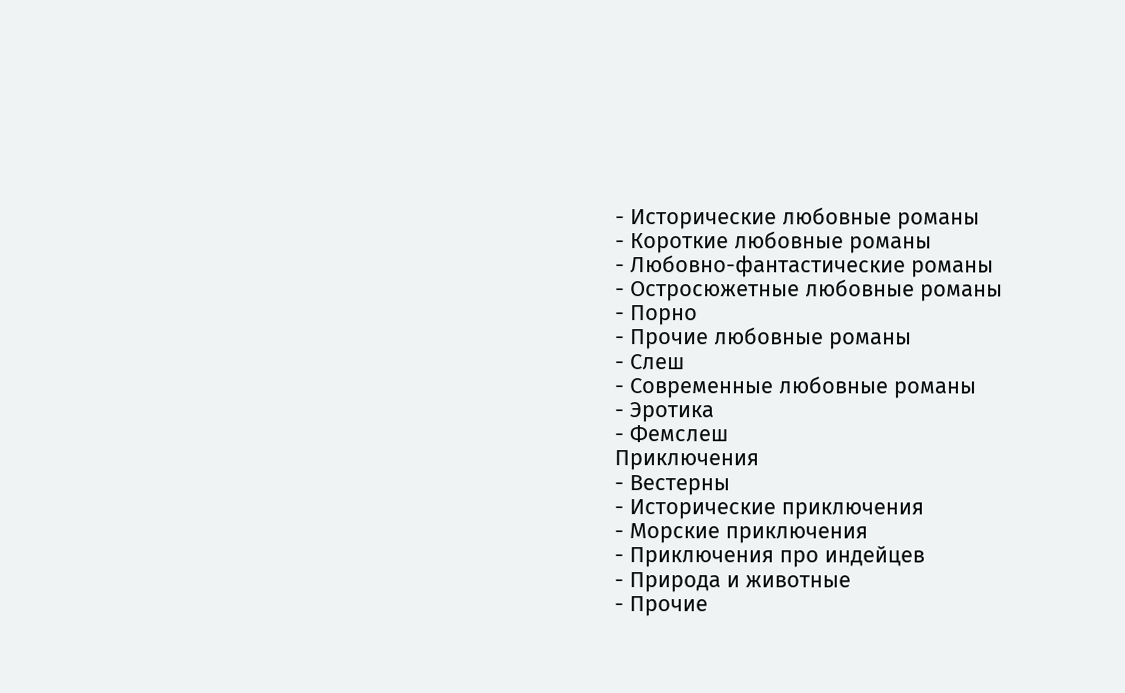- Исторические любовные романы
- Короткие любовные романы
- Любовно-фантастические романы
- Остросюжетные любовные романы
- Порно
- Прочие любовные романы
- Слеш
- Современные любовные романы
- Эротика
- Фемслеш
Приключения
- Вестерны
- Исторические приключения
- Морские приключения
- Приключения про индейцев
- Природа и животные
- Прочие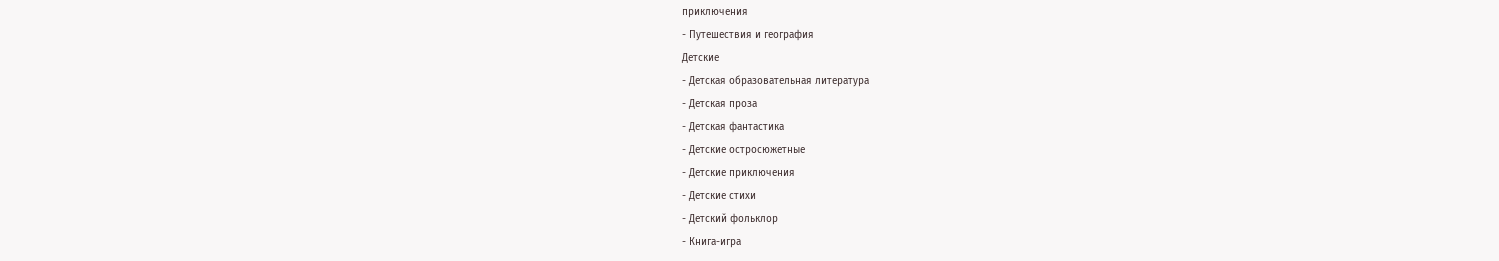приключения
- Путешествия и география
Детские
- Детская образовательная литература
- Детская проза
- Детская фантастика
- Детские остросюжетные
- Детские приключения
- Детские стихи
- Детский фольклор
- Книга-игра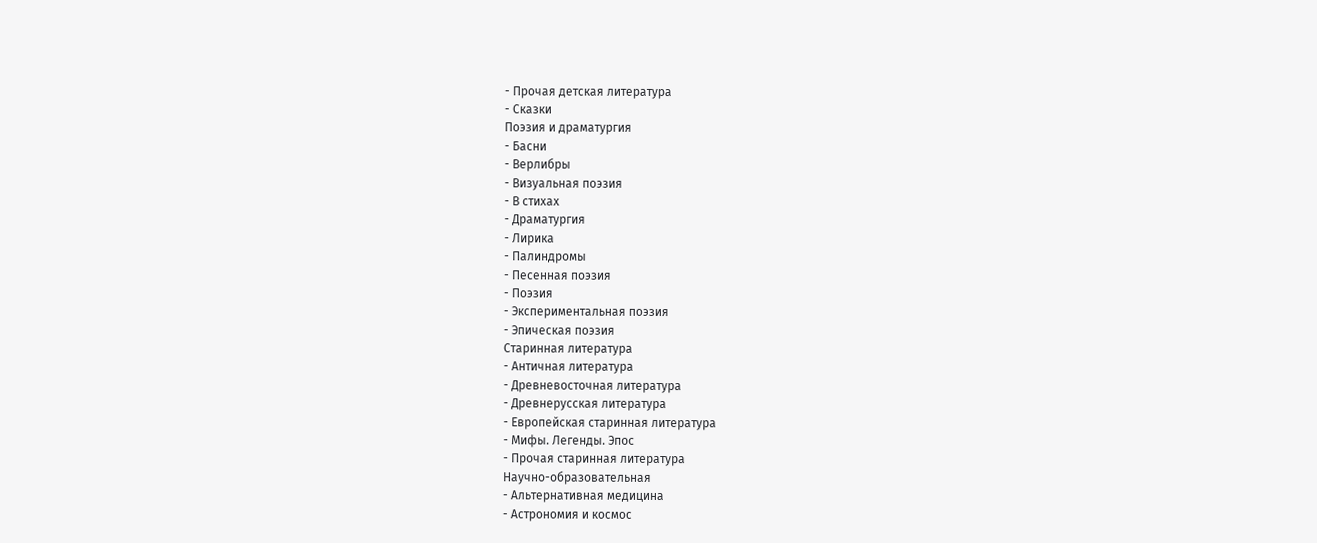- Прочая детская литература
- Сказки
Поэзия и драматургия
- Басни
- Верлибры
- Визуальная поэзия
- В стихах
- Драматургия
- Лирика
- Палиндромы
- Песенная поэзия
- Поэзия
- Экспериментальная поэзия
- Эпическая поэзия
Старинная литература
- Античная литература
- Древневосточная литература
- Древнерусская литература
- Европейская старинная литература
- Мифы. Легенды. Эпос
- Прочая старинная литература
Научно-образовательная
- Альтернативная медицина
- Астрономия и космос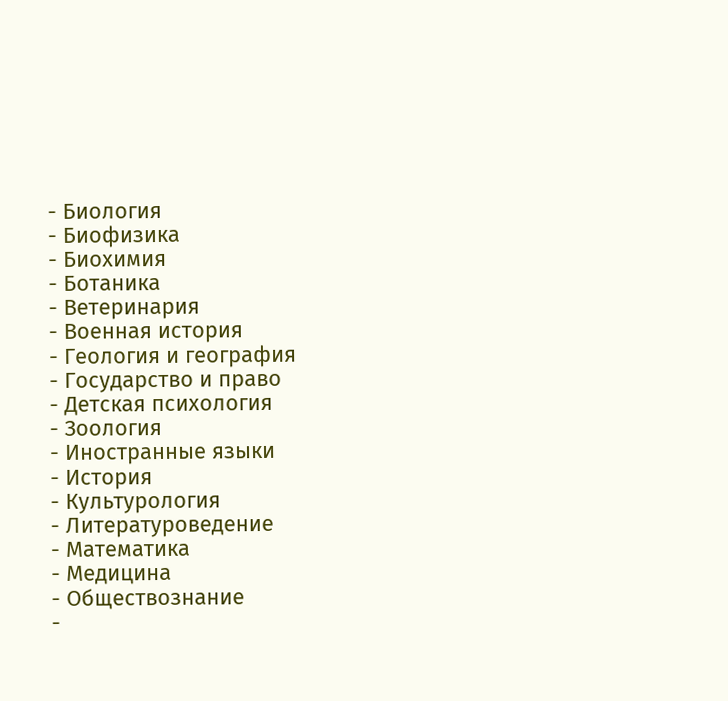- Биология
- Биофизика
- Биохимия
- Ботаника
- Ветеринария
- Военная история
- Геология и география
- Государство и право
- Детская психология
- Зоология
- Иностранные языки
- История
- Культурология
- Литературоведение
- Математика
- Медицина
- Обществознание
-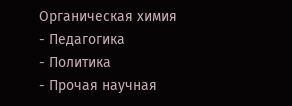Органическая химия
- Педагогика
- Политика
- Прочая научная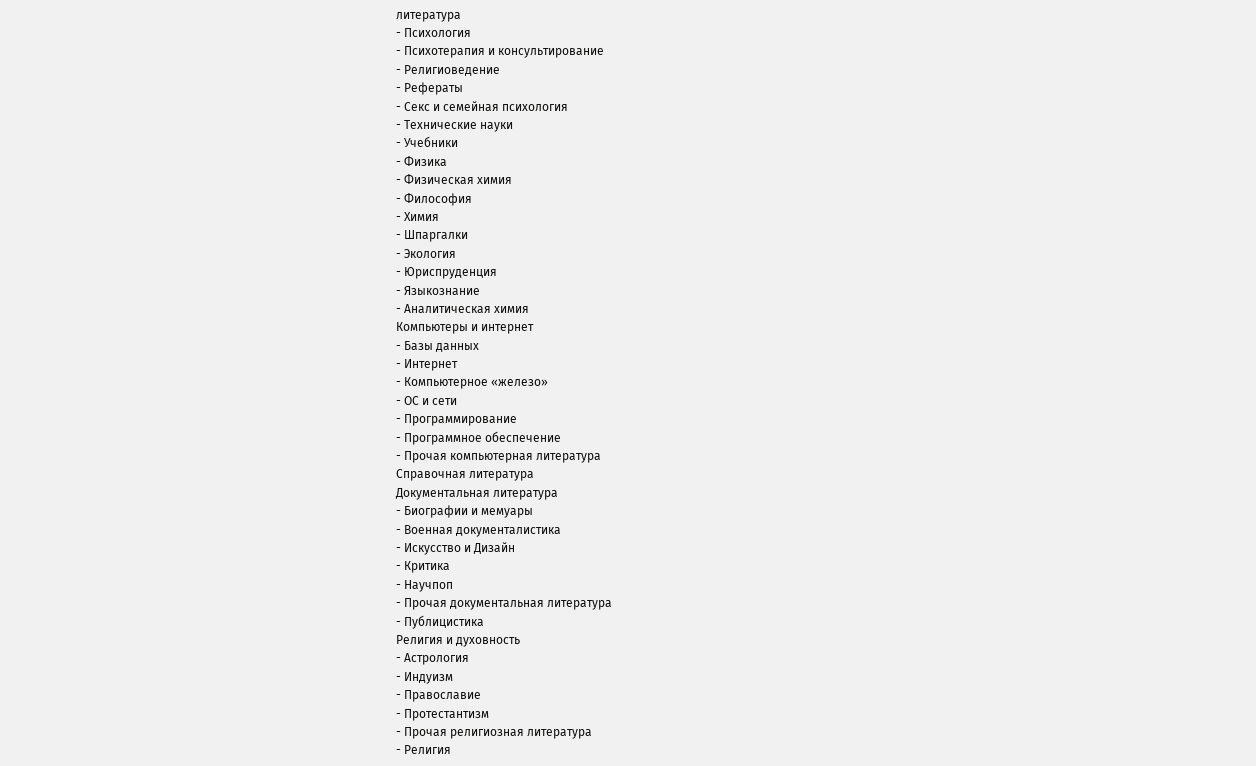литература
- Психология
- Психотерапия и консультирование
- Религиоведение
- Рефераты
- Секс и семейная психология
- Технические науки
- Учебники
- Физика
- Физическая химия
- Философия
- Химия
- Шпаргалки
- Экология
- Юриспруденция
- Языкознание
- Аналитическая химия
Компьютеры и интернет
- Базы данных
- Интернет
- Компьютерное «железо»
- ОС и сети
- Программирование
- Программное обеспечение
- Прочая компьютерная литература
Справочная литература
Документальная литература
- Биографии и мемуары
- Военная документалистика
- Искусство и Дизайн
- Критика
- Научпоп
- Прочая документальная литература
- Публицистика
Религия и духовность
- Астрология
- Индуизм
- Православие
- Протестантизм
- Прочая религиозная литература
- Религия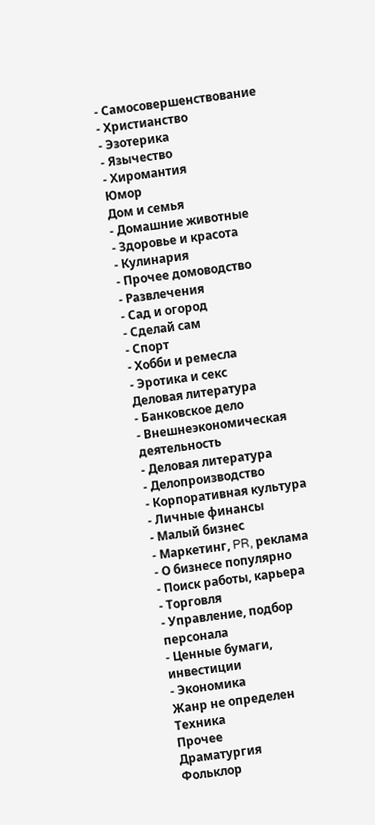- Самосовершенствование
- Христианство
- Эзотерика
- Язычество
- Хиромантия
Юмор
Дом и семья
- Домашние животные
- Здоровье и красота
- Кулинария
- Прочее домоводство
- Развлечения
- Сад и огород
- Сделай сам
- Спорт
- Хобби и ремесла
- Эротика и секс
Деловая литература
- Банковское дело
- Внешнеэкономическая деятельность
- Деловая литература
- Делопроизводство
- Корпоративная культура
- Личные финансы
- Малый бизнес
- Маркетинг, PR, реклама
- О бизнесе популярно
- Поиск работы, карьера
- Торговля
- Управление, подбор персонала
- Ценные бумаги, инвестиции
- Экономика
Жанр не определен
Техника
Прочее
Драматургия
Фольклор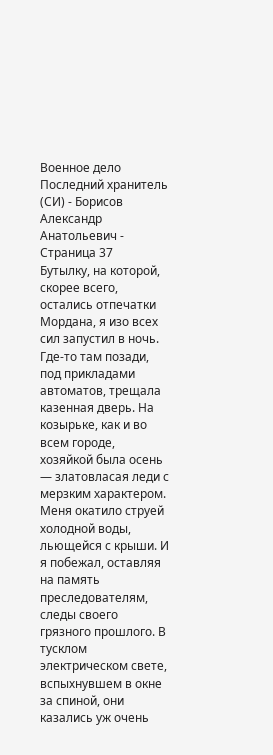Военное дело
Последний хранитель (СИ) - Борисов Александр Анатольевич - Страница 37
Бутылку, на которой, скорее всего, остались отпечатки Мордана, я изо всех сил запустил в ночь. Где-то там позади, под прикладами автоматов, трещала казенная дверь. На козырьке, как и во всем городе, хозяйкой была осень — златовласая леди с мерзким характером. Меня окатило струей холодной воды, льющейся с крыши. И я побежал, оставляя на память преследователям, следы своего грязного прошлого. В тусклом электрическом свете, вспыхнувшем в окне за спиной, они казались уж очень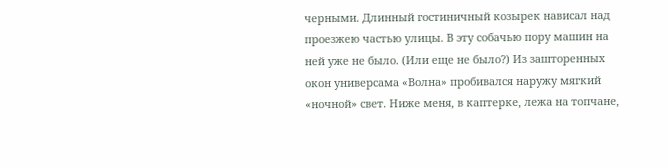черными. Длинный гостиничный козырек нависал над проезжею частью улицы. В эту собачью пору машин на ней уже не было. (Или еще не было?) Из зашторенных окон универсама «Волна» пробивался наружу мягкий «ночной» свет. Ниже меня, в каптерке, лежа на топчане,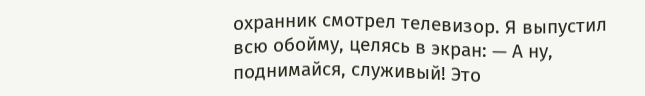охранник смотрел телевизор. Я выпустил всю обойму, целясь в экран: — А ну, поднимайся, служивый! Это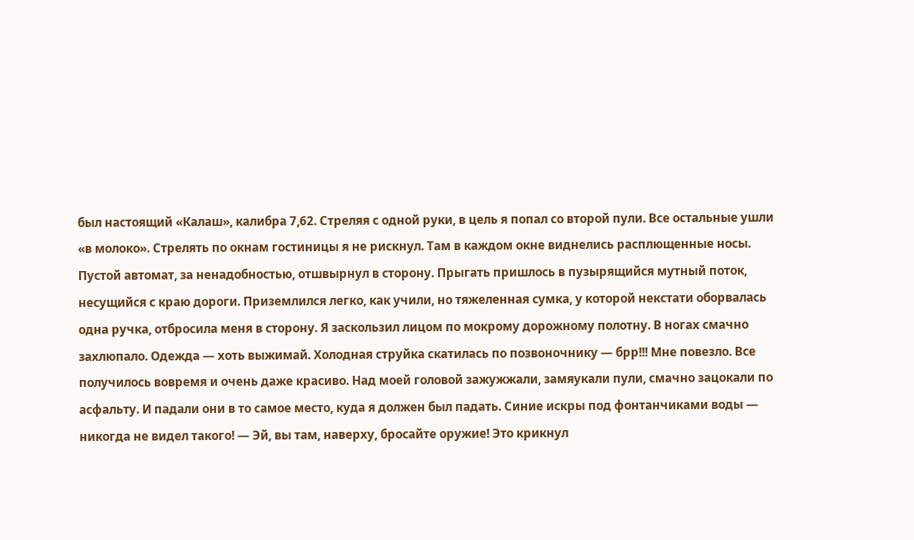был настоящий «Калаш», калибра 7,62. Стреляя с одной руки, в цель я попал со второй пули. Все остальные ушли «в молоко». Стрелять по окнам гостиницы я не рискнул. Там в каждом окне виднелись расплющенные носы. Пустой автомат, за ненадобностью, отшвырнул в сторону. Прыгать пришлось в пузырящийся мутный поток, несущийся с краю дороги. Приземлился легко, как учили, но тяжеленная сумка, у которой некстати оборвалась одна ручка, отбросила меня в сторону. Я заскользил лицом по мокрому дорожному полотну. В ногах смачно захлюпало. Одежда — хоть выжимай. Холодная струйка скатилась по позвоночнику — брр!!! Мне повезло. Все получилось вовремя и очень даже красиво. Над моей головой зажужжали, замяукали пули, смачно зацокали по асфальту. И падали они в то самое место, куда я должен был падать. Синие искры под фонтанчиками воды — никогда не видел такого! — Эй, вы там, наверху, бросайте оружие! Это крикнул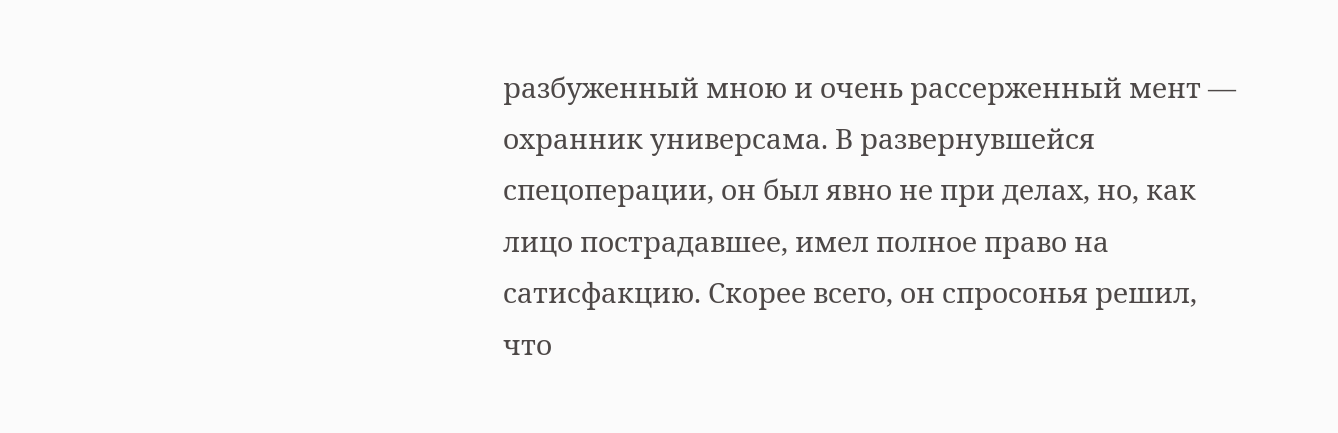разбуженный мною и очень рассерженный мент — охранник универсама. В развернувшейся спецоперации, он был явно не при делах, но, как лицо пострадавшее, имел полное право на сатисфакцию. Скорее всего, он спросонья решил, что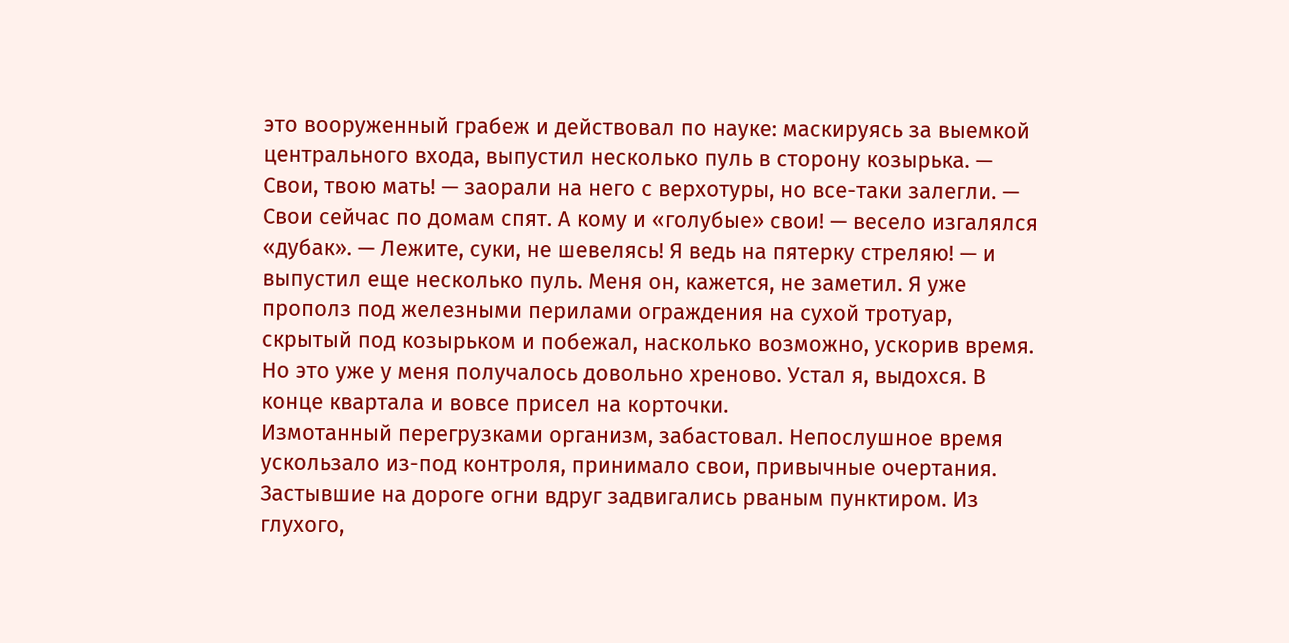это вооруженный грабеж и действовал по науке: маскируясь за выемкой центрального входа, выпустил несколько пуль в сторону козырька. — Свои, твою мать! — заорали на него с верхотуры, но все-таки залегли. — Свои сейчас по домам спят. А кому и «голубые» свои! — весело изгалялся «дубак». — Лежите, суки, не шевелясь! Я ведь на пятерку стреляю! — и выпустил еще несколько пуль. Меня он, кажется, не заметил. Я уже прополз под железными перилами ограждения на сухой тротуар, скрытый под козырьком и побежал, насколько возможно, ускорив время. Но это уже у меня получалось довольно хреново. Устал я, выдохся. В конце квартала и вовсе присел на корточки.
Измотанный перегрузками организм, забастовал. Непослушное время ускользало из-под контроля, принимало свои, привычные очертания. Застывшие на дороге огни вдруг задвигались рваным пунктиром. Из глухого,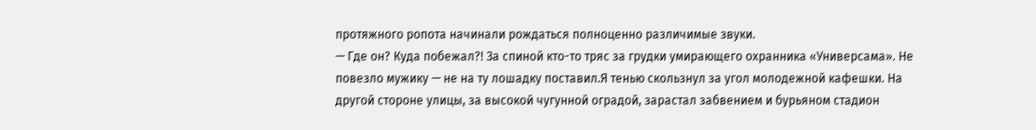протяжного ропота начинали рождаться полноценно различимые звуки.
— Где он? Куда побежал?! За спиной кто-то тряс за грудки умирающего охранника «Универсама». Не повезло мужику — не на ту лошадку поставил.Я тенью скользнул за угол молодежной кафешки. На другой стороне улицы, за высокой чугунной оградой, зарастал забвением и бурьяном стадион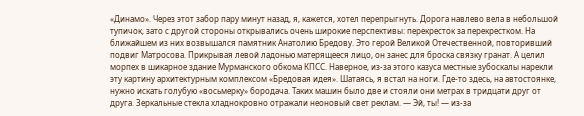«Динамо». Через этот забор пару минут назад, я, кажется, хотел перепрыгнуть. Дорога навлево вела в небольшой тупичок, зато с другой стороны открывались очень широкие перспективы: перекресток за перекрестком. На ближайшем из них возвышался памятник Анатолию Бредову. Это герой Великой Отечественной, повторивший подвиг Матросова. Прикрывая левой ладонью матерящееся лицо, он занес для броска связку гранат. А целил морпех в шикарное здание Мурманского обкома КПСС. Наверное, из-за этого казуса местные зубоскалы нарекли эту картину архитектурным комплексом «Бредовая идея». Шатаясь, я встал на ноги. Где-то здесь, на автостоянке, нужно искать голубую «восьмерку» бородача. Таких машин было две и стояли они метрах в тридцати друг от друга. Зеркальные стекла хладнокровно отражали неоновый свет реклам. — Эй, ты! — из-за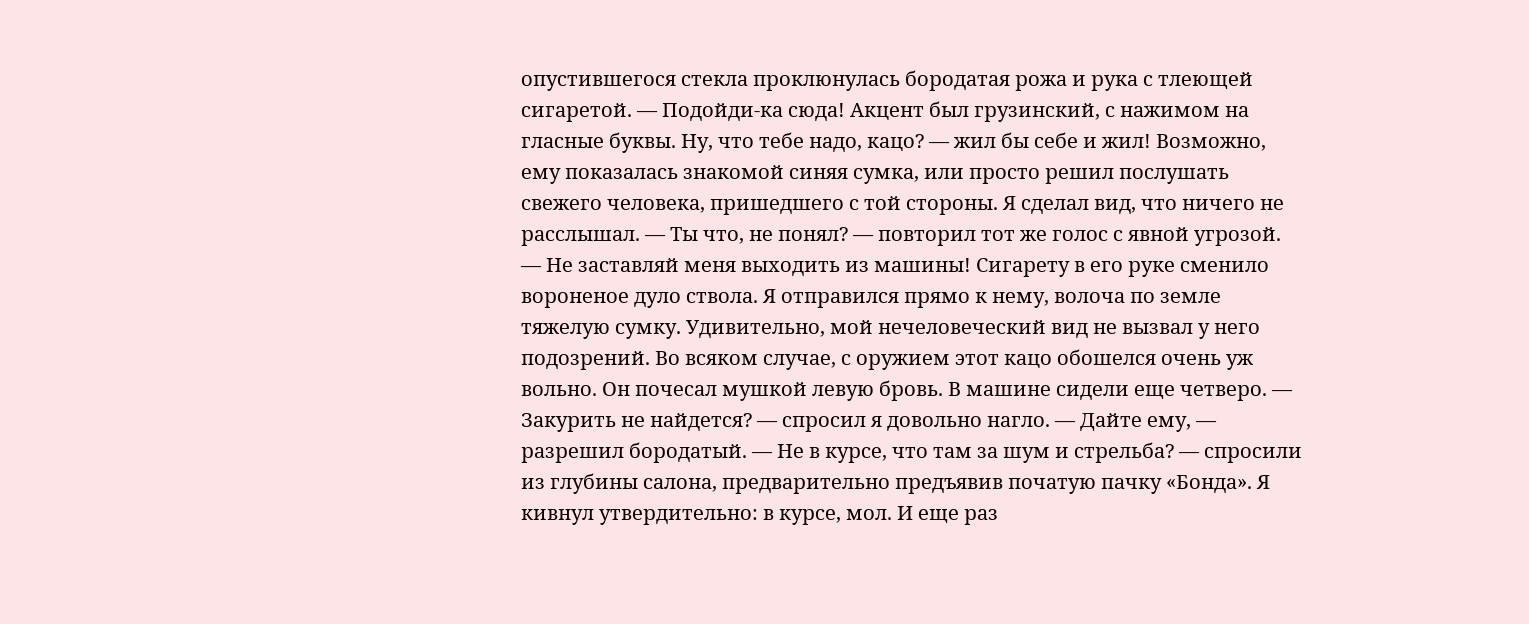опустившегося стекла проклюнулась бородатая рожа и рука с тлеющей сигаретой. — Подойди-ка сюда! Акцент был грузинский, с нажимом на гласные буквы. Ну, что тебе надо, кацо? — жил бы себе и жил! Возможно, ему показалась знакомой синяя сумка, или просто решил послушать свежего человека, пришедшего с той стороны. Я сделал вид, что ничего не расслышал. — Ты что, не понял? — повторил тот же голос с явной угрозой. — Не заставляй меня выходить из машины! Сигарету в его руке сменило вороненое дуло ствола. Я отправился прямо к нему, волоча по земле тяжелую сумку. Удивительно, мой нечеловеческий вид не вызвал у него подозрений. Во всяком случае, с оружием этот кацо обошелся очень уж вольно. Он почесал мушкой левую бровь. В машине сидели еще четверо. — Закурить не найдется? — спросил я довольно нагло. — Дайте ему, — разрешил бородатый. — Не в курсе, что там за шум и стрельба? — спросили из глубины салона, предварительно предъявив початую пачку «Бонда». Я кивнул утвердительно: в курсе, мол. И еще раз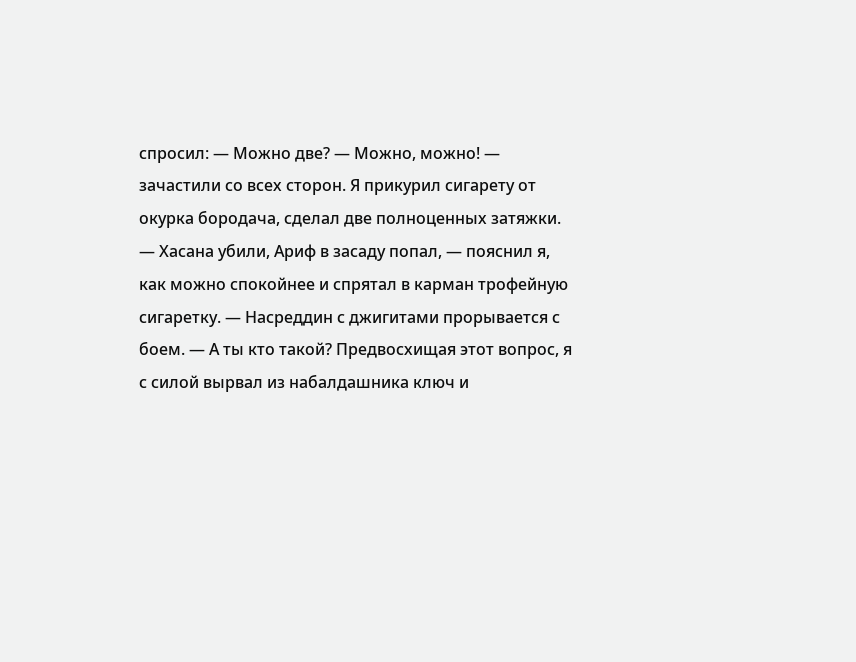спросил: — Можно две? — Можно, можно! — зачастили со всех сторон. Я прикурил сигарету от окурка бородача, сделал две полноценных затяжки. — Хасана убили, Ариф в засаду попал, — пояснил я, как можно спокойнее и спрятал в карман трофейную сигаретку. — Насреддин с джигитами прорывается с боем. — А ты кто такой? Предвосхищая этот вопрос, я с силой вырвал из набалдашника ключ и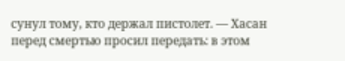сунул тому, кто держал пистолет. — Хасан перед смертью просил передать: в этом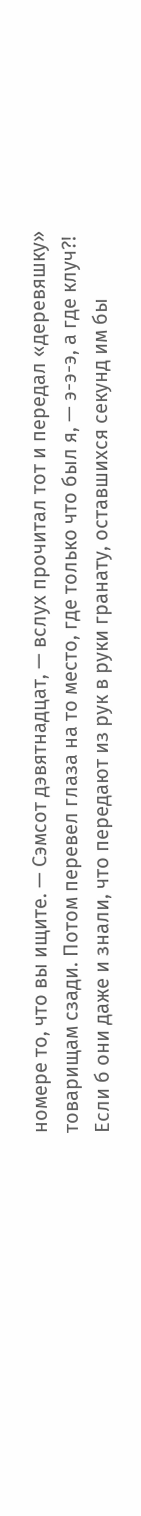номере то, что вы ищите. — Сэмсот дэвятнадцат, — вслух прочитал тот и передал «деревяшку» товарищам сзади. Потом перевел глаза на то место, где только что был я, — э-э-э, а где клуч?! Если б они даже и знали, что передают из рук в руки гранату, оставшихся секунд им бы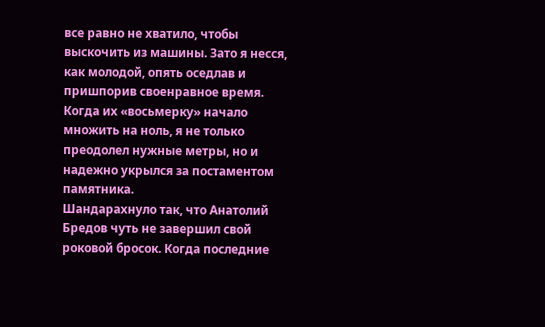все равно не хватило, чтобы выскочить из машины. Зато я несся, как молодой, опять оседлав и пришпорив своенравное время. Когда их «восьмерку» начало множить на ноль, я не только преодолел нужные метры, но и надежно укрылся за постаментом памятника.
Шандарахнуло так, что Анатолий Бредов чуть не завершил свой роковой бросок. Когда последние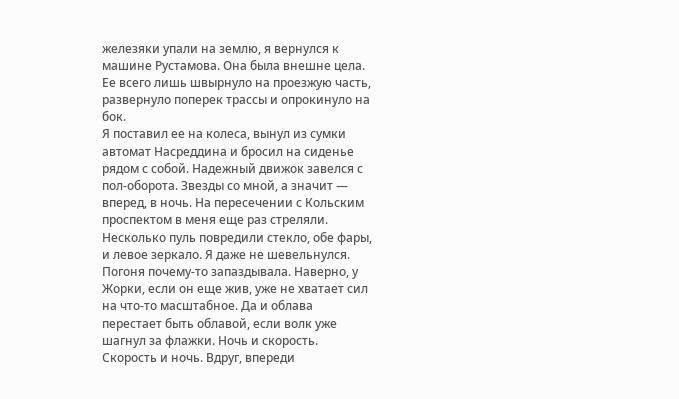железяки упали на землю, я вернулся к машине Рустамова. Она была внешне цела. Ее всего лишь швырнуло на проезжую часть, развернуло поперек трассы и опрокинуло на бок.
Я поставил ее на колеса, вынул из сумки автомат Насреддина и бросил на сиденье рядом с собой. Надежный движок завелся с пол-оборота. Звезды со мной, а значит — вперед, в ночь. На пересечении с Кольским проспектом в меня еще раз стреляли. Несколько пуль повредили стекло, обе фары, и левое зеркало. Я даже не шевельнулся. Погоня почему-то запаздывала. Наверно, у Жорки, если он еще жив, уже не хватает сил на что-то масштабное. Да и облава перестает быть облавой, если волк уже шагнул за флажки. Ночь и скорость. Скорость и ночь. Вдруг, впереди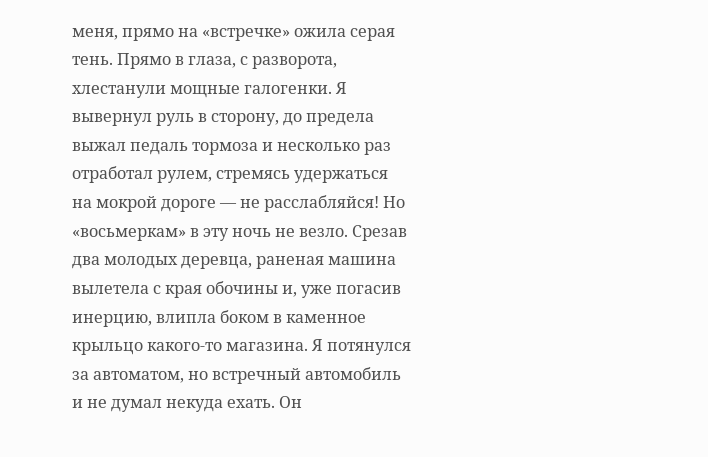меня, прямо на «встречке» ожила серая тень. Прямо в глаза, с разворота, хлестанули мощные галогенки. Я вывернул руль в сторону, до предела выжал педаль тормоза и несколько раз отработал рулем, стремясь удержаться на мокрой дороге — не расслабляйся! Но «восьмеркам» в эту ночь не везло. Срезав два молодых деревца, раненая машина вылетела с края обочины и, уже погасив инерцию, влипла боком в каменное крыльцо какого-то магазина. Я потянулся за автоматом, но встречный автомобиль и не думал некуда ехать. Он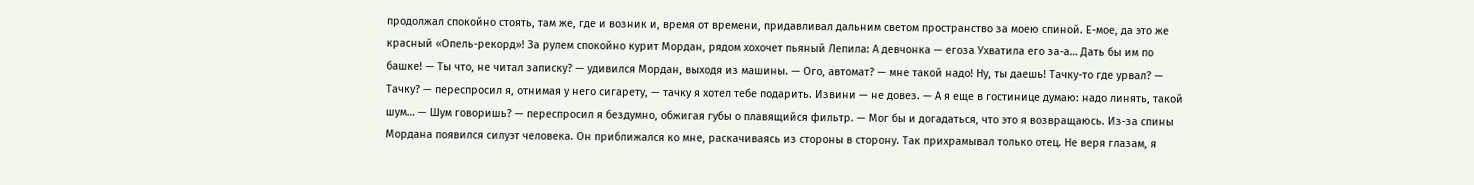продолжал спокойно стоять, там же, где и возник и, время от времени, придавливал дальним светом пространство за моею спиной. Е-мое, да это же красный «Опель-рекорд»! За рулем спокойно курит Мордан, рядом хохочет пьяный Лепила: А девчонка — егоза Ухватила его за-а… Дать бы им по башке! — Ты что, не читал записку? — удивился Мордан, выходя из машины. — Ого, автомат? — мне такой надо! Ну, ты даешь! Тачку-то где урвал? — Тачку? — переспросил я, отнимая у него сигарету, — тачку я хотел тебе подарить. Извини — не довез. — А я еще в гостинице думаю: надо линять, такой шум… — Шум говоришь? — переспросил я бездумно, обжигая губы о плавящийся фильтр. — Мог бы и догадаться, что это я возвращаюсь. Из-за спины Мордана появился силуэт человека. Он приближался ко мне, раскачиваясь из стороны в сторону. Так прихрамывал только отец. Не веря глазам, я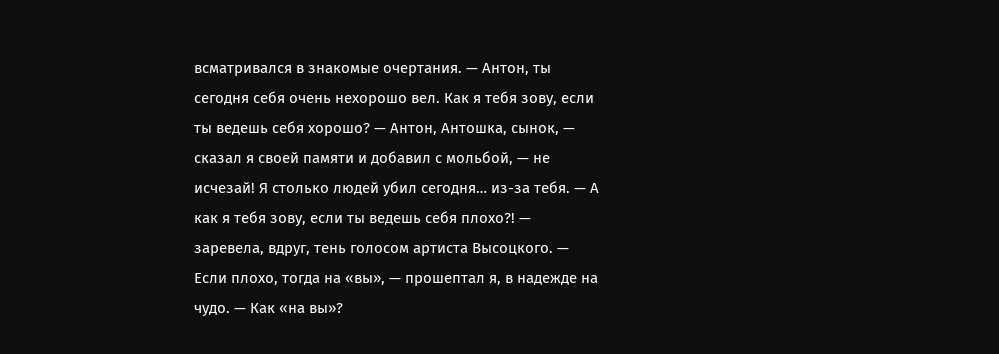всматривался в знакомые очертания. — Антон, ты сегодня себя очень нехорошо вел. Как я тебя зову, если ты ведешь себя хорошо? — Антон, Антошка, сынок, — сказал я своей памяти и добавил с мольбой, — не исчезай! Я столько людей убил сегодня… из-за тебя. — А как я тебя зову, если ты ведешь себя плохо?! — заревела, вдруг, тень голосом артиста Высоцкого. — Если плохо, тогда на «вы», — прошептал я, в надежде на чудо. — Как «на вы»?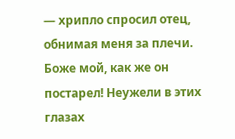— хрипло спросил отец, обнимая меня за плечи. Боже мой, как же он постарел! Неужели в этих глазах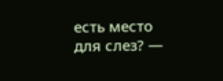есть место для слез? —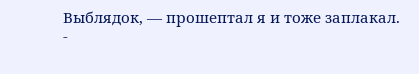Выблядок, — прошептал я и тоже заплакал.
-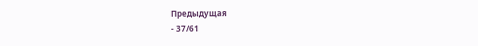Предыдущая
- 37/61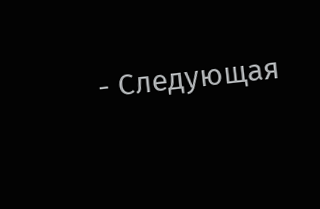- Следующая